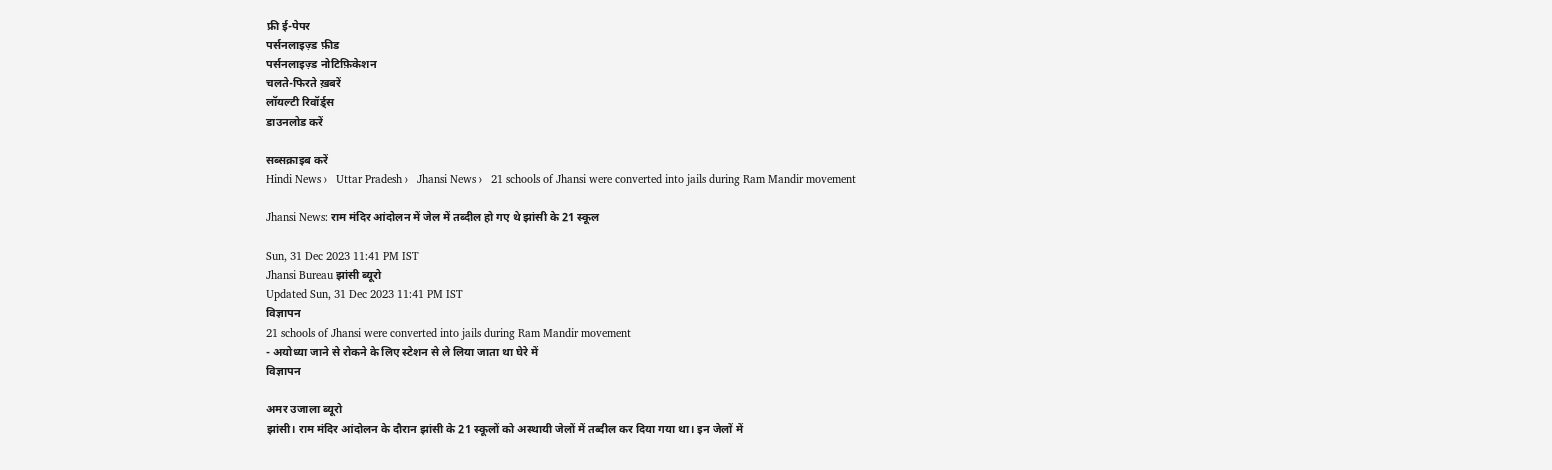फ्री ई-पेपर
पर्सनलाइज़्ड फ़ीड
पर्सनलाइज़्ड नोटिफ़िकेशन
चलते-फिरते ख़बरें
लॉयल्टी रिवॉर्ड्स
डाउनलोड करें

सब्सक्राइब करें
Hindi News ›   Uttar Pradesh ›   Jhansi News ›   21 schools of Jhansi were converted into jails during Ram Mandir movement

Jhansi News: राम मंदिर आंदोलन में जेल में तब्दील हो गए थे झांसी के 21 स्कूल

Sun, 31 Dec 2023 11:41 PM IST
Jhansi Bureau झांसी ब्यूरो
Updated Sun, 31 Dec 2023 11:41 PM IST
विज्ञापन
21 schools of Jhansi were converted into jails during Ram Mandir movement
- अयोध्या जाने से रोकने के लिए स्टेशन से ले लिया जाता था घेरे में
विज्ञापन

अमर उजाला ब्यूरो
झांसी। राम मंदिर आंदोलन के दौरान झांसी के 21 स्कूलों को अस्थायी जेलों में तब्दील कर दिया गया था। इन जेलों में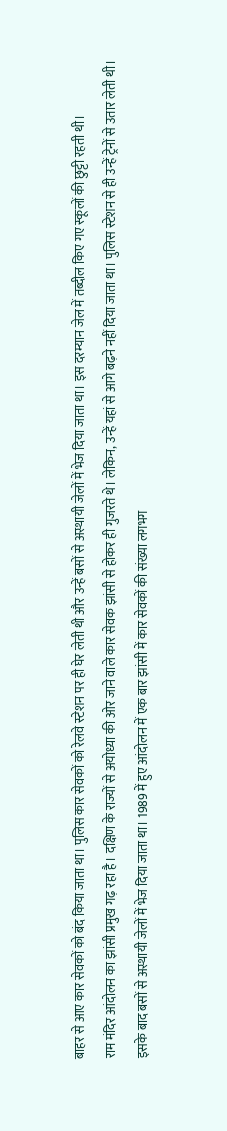बाहर से आए कार सेवकों को बंद किया जाता था। पुलिस कार सेवकों को रेलवे स्टेशन पर ही घेर लेती थी और उन्हें बसों से अस्थायी जेलों में भेज दिया जाता था। इस दरम्यान जेल में तब्दील किए गए स्कूलों की छुट्टी रहती थी।
राम मंदिर आंदोलन का झांसी प्रमुख गढ़ रहा है। दक्षिण के राज्यों से अयोध्या की ओर जाने वाले कार सेवक झांसी से होकर ही गुजरते थे। लेकिन, उन्हें यहां से आगे बढ़ने नहीं दिया जाता था। पुलिस स्टेशन से ही उन्हें ट्रेनों से उतार लेती थी। इसके बाद बसों से अस्थायी जेलों में भेज दिया जाता था। 1989 में हुए आंदोलन में एक बार झांसी में कार सेवकों की संख्या लगभग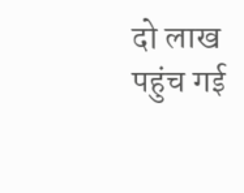दो लाख पहुंच गई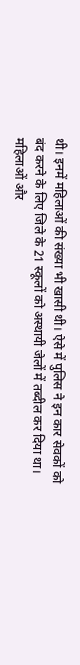थी। इनमें महिलाओं की संख्या भी खासी थी। ऐसे में पुलिस ने इन कार सेवकों को बंद करने के लिए जिले के 21 स्कूलों को अस्थायी जेलों में तब्दील कर दिया था। महिलाओं और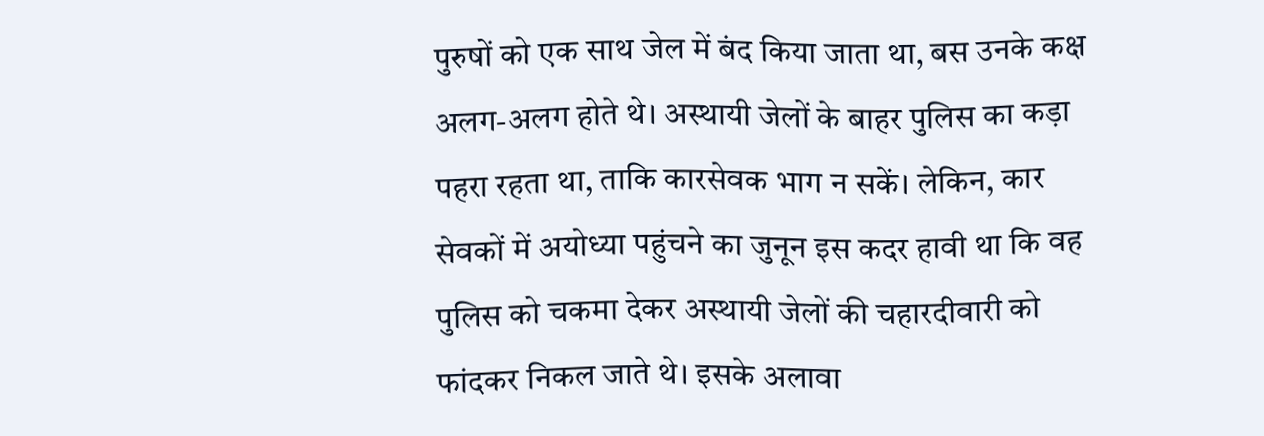पुरुषों को एक साथ जेल में बंद किया जाता था, बस उनके कक्ष अलग-अलग होते थे। अस्थायी जेलों के बाहर पुलिस का कड़ा पहरा रहता था, ताकि कारसेवक भाग न सकें। लेकिन, कार सेवकों में अयोध्या पहुंचने का जुनून इस कदर हावी था कि वह पुलिस को चकमा देकर अस्थायी जेलों की चहारदीवारी को फांदकर निकल जाते थे। इसके अलावा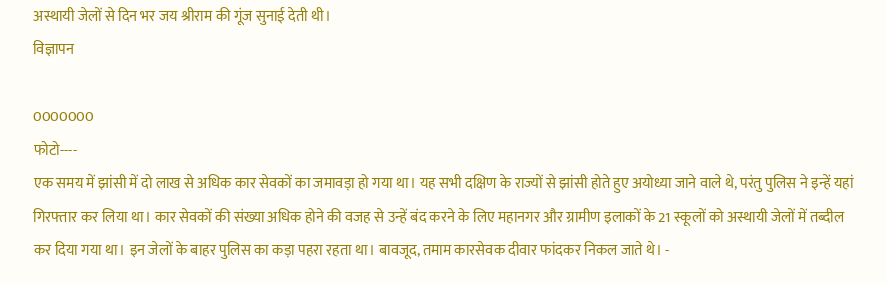अस्थायी जेलों से दिन भर जय श्रीराम की गूंज सुनाई देती थी।
विज्ञापन

0000000
फोटो----
एक समय में झांसी में दो लाख से अधिक कार सेवकों का जमावड़ा हो गया था। यह सभी दक्षिण के राज्यों से झांसी होते हुए अयोध्या जाने वाले थे, परंतु पुलिस ने इन्हें यहां गिरफ्तार कर लिया था। कार सेवकों की संख्या अधिक होने की वजह से उन्हें बंद करने के लिए महानगर और ग्रामीण इलाकों के 21 स्कूलों को अस्थायी जेलों में तब्दील कर दिया गया था। इन जेलों के बाहर पुलिस का कड़ा पहरा रहता था। बावजूद, तमाम कारसेवक दीवार फांदकर निकल जाते थे। -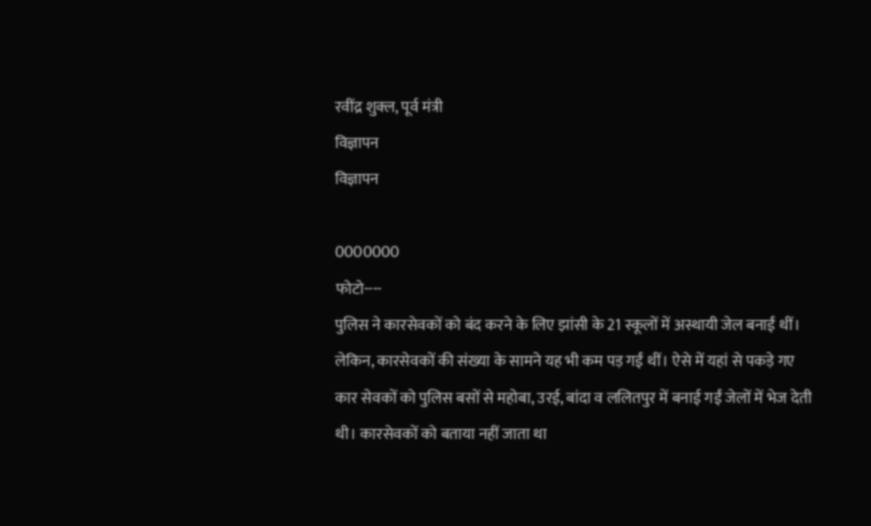रवींद्र शुक्ल, पूर्व मंत्री
विज्ञापन
विज्ञापन

0000000
फोटो----
पुलिस ने कारसेवकों को बंद करने के लिए झांसी के 21 स्कूलों में अस्थायी जेल बनाईं थीं। लेकिन, कारसेवकों की संख्या के सामने यह भी कम पड़ गईं थीं। ऐसे में यहां से पकड़े गए कार सेवकों को पुलिस बसों से महोबा, उरई, बांदा व ललितपुर में बनाई गईं जेलों में भेज देती थी। कारसेवकों को बताया नहीं जाता था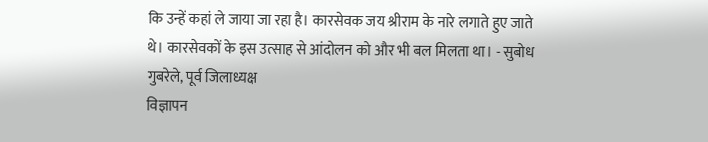कि उन्हें कहां ले जाया जा रहा है। कारसेवक जय श्रीराम के नारे लगाते हुए जाते थे। कारसेवकों के इस उत्साह से आंदोलन को और भी बल मिलता था। - सुबोध गुबरेले, पूर्व जिलाध्यक्ष
विज्ञापन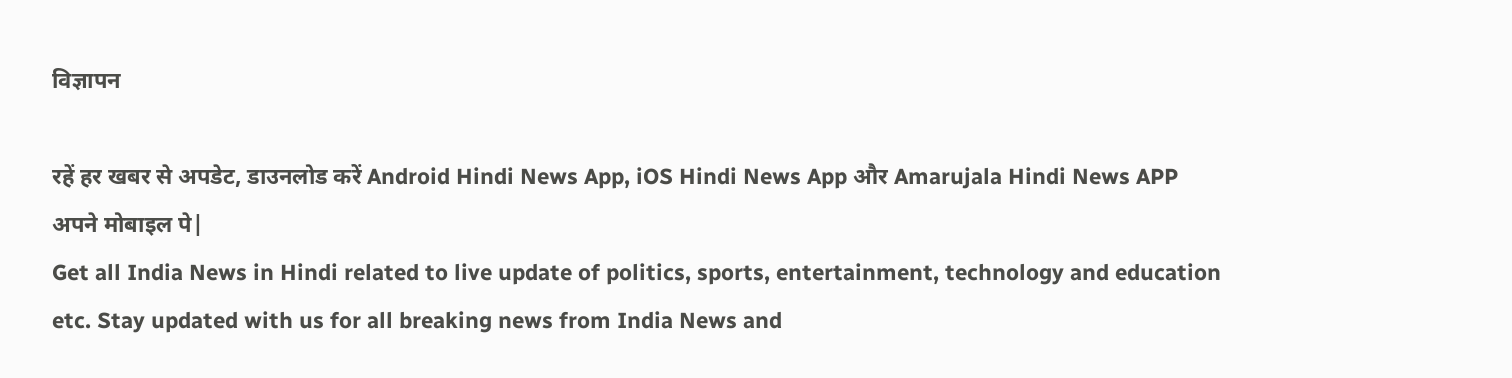विज्ञापन

रहें हर खबर से अपडेट, डाउनलोड करें Android Hindi News App, iOS Hindi News App और Amarujala Hindi News APP अपने मोबाइल पे|
Get all India News in Hindi related to live update of politics, sports, entertainment, technology and education etc. Stay updated with us for all breaking news from India News and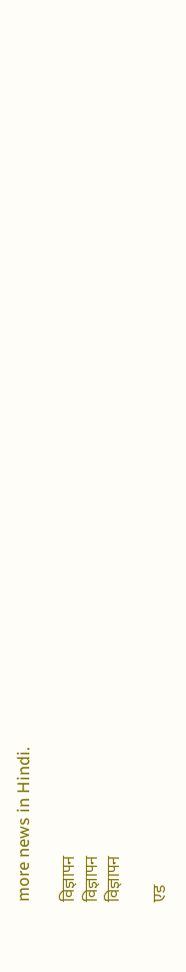more news in Hindi.

विज्ञापन
विज्ञापन
विज्ञापन

एड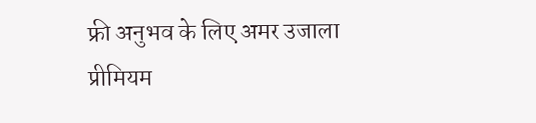फ्री अनुभव के लिए अमर उजाला प्रीमियम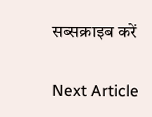सब्सक्राइब करें

Next Article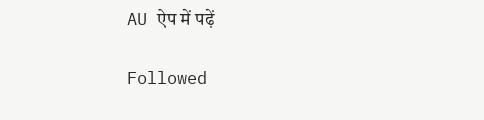AU ऐप में पढ़ें

Followed